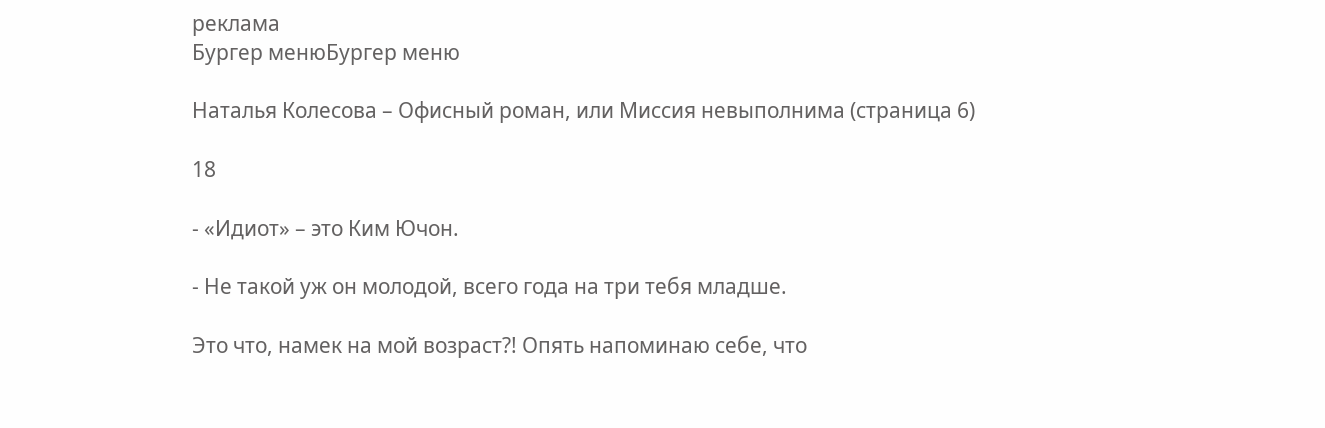реклама
Бургер менюБургер меню

Наталья Колесова – Офисный роман, или Миссия невыполнима (страница 6)

18

- «Идиот» – это Ким Ючон.

- Не такой уж он молодой, всего года на три тебя младше.

Это что, намек на мой возраст?! Опять напоминаю себе, что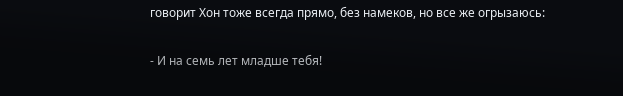говорит Хон тоже всегда прямо, без намеков, но все же огрызаюсь:

- И на семь лет младше тебя!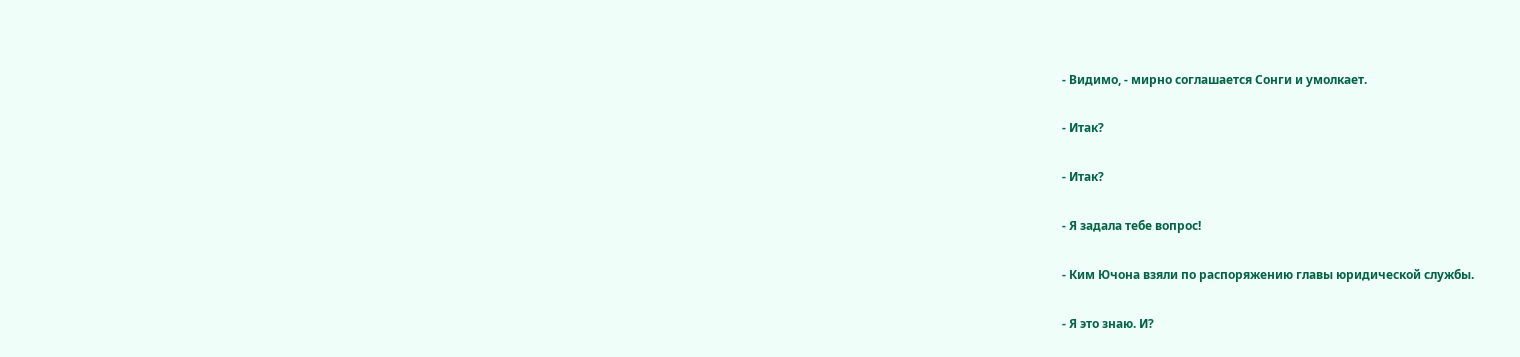- Видимо, - мирно соглашается Сонги и умолкает.

- Итак?

- Итак?

- Я задала тебе вопрос!

- Ким Ючона взяли по распоряжению главы юридической службы.

- Я это знаю. И?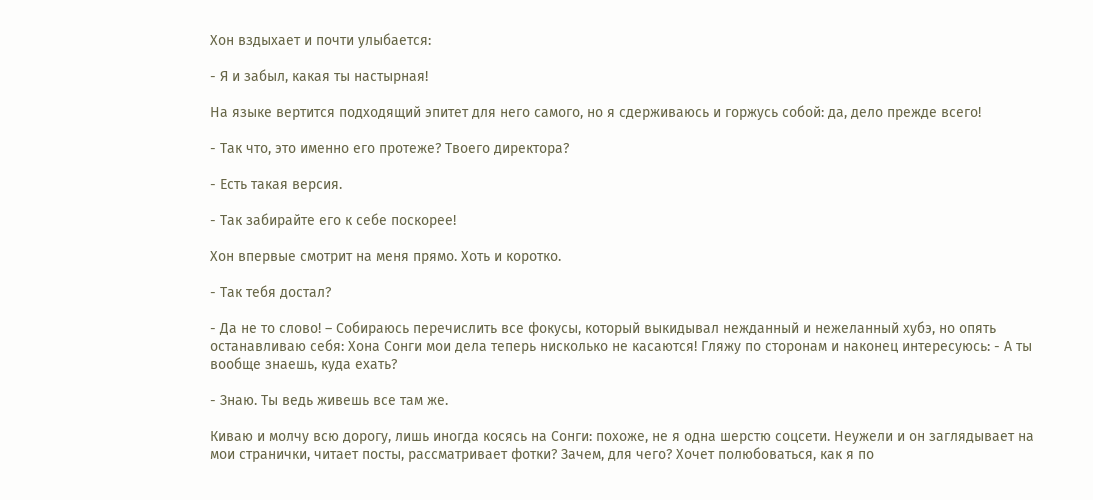Хон вздыхает и почти улыбается:

- Я и забыл, какая ты настырная!

На языке вертится подходящий эпитет для него самого, но я сдерживаюсь и горжусь собой: да, дело прежде всего!

- Так что, это именно его протеже? Твоего директора?

- Есть такая версия.

- Так забирайте его к себе поскорее!

Хон впервые смотрит на меня прямо. Хоть и коротко.

- Так тебя достал?

- Да не то слово! – Собираюсь перечислить все фокусы, который выкидывал нежданный и нежеланный хубэ, но опять останавливаю себя: Хона Сонги мои дела теперь нисколько не касаются! Гляжу по сторонам и наконец интересуюсь: - А ты вообще знаешь, куда ехать?

- Знаю. Ты ведь живешь все там же.

Киваю и молчу всю дорогу, лишь иногда косясь на Сонги: похоже, не я одна шерстю соцсети. Неужели и он заглядывает на мои странички, читает посты, рассматривает фотки? Зачем, для чего? Хочет полюбоваться, как я по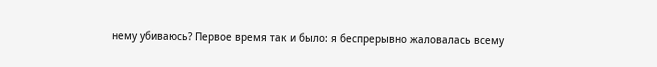нему убиваюсь? Первое время так и было: я беспрерывно жаловалась всему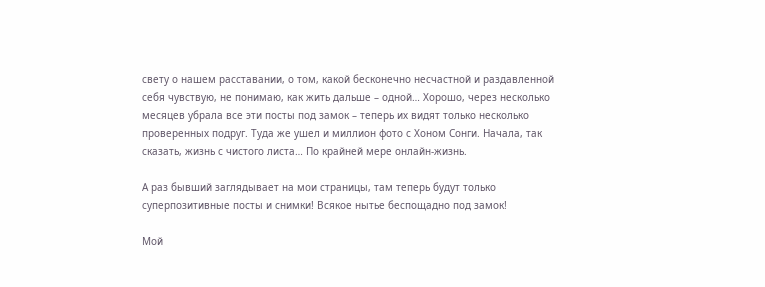свету о нашем расставании, о том, какой бесконечно несчастной и раздавленной себя чувствую, не понимаю, как жить дальше – одной… Хорошо, через несколько месяцев убрала все эти посты под замок – теперь их видят только несколько проверенных подруг. Туда же ушел и миллион фото с Хоном Сонги. Начала, так сказать, жизнь с чистого листа… По крайней мере онлайн-жизнь.

А раз бывший заглядывает на мои страницы, там теперь будут только суперпозитивные посты и снимки! Всякое нытье беспощадно под замок!

Мой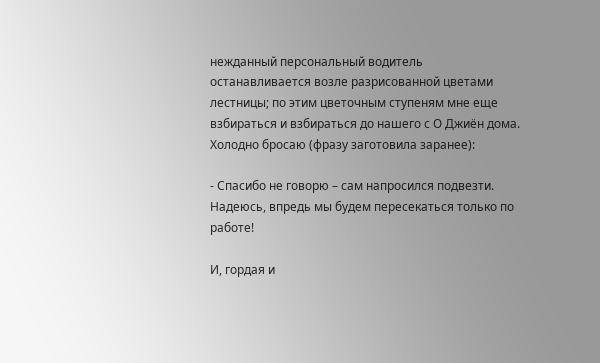нежданный персональный водитель останавливается возле разрисованной цветами лестницы; по этим цветочным ступеням мне еще взбираться и взбираться до нашего с О Джиён дома. Холодно бросаю (фразу заготовила заранее):

- Спасибо не говорю – сам напросился подвезти. Надеюсь, впредь мы будем пересекаться только по работе!

И, гордая и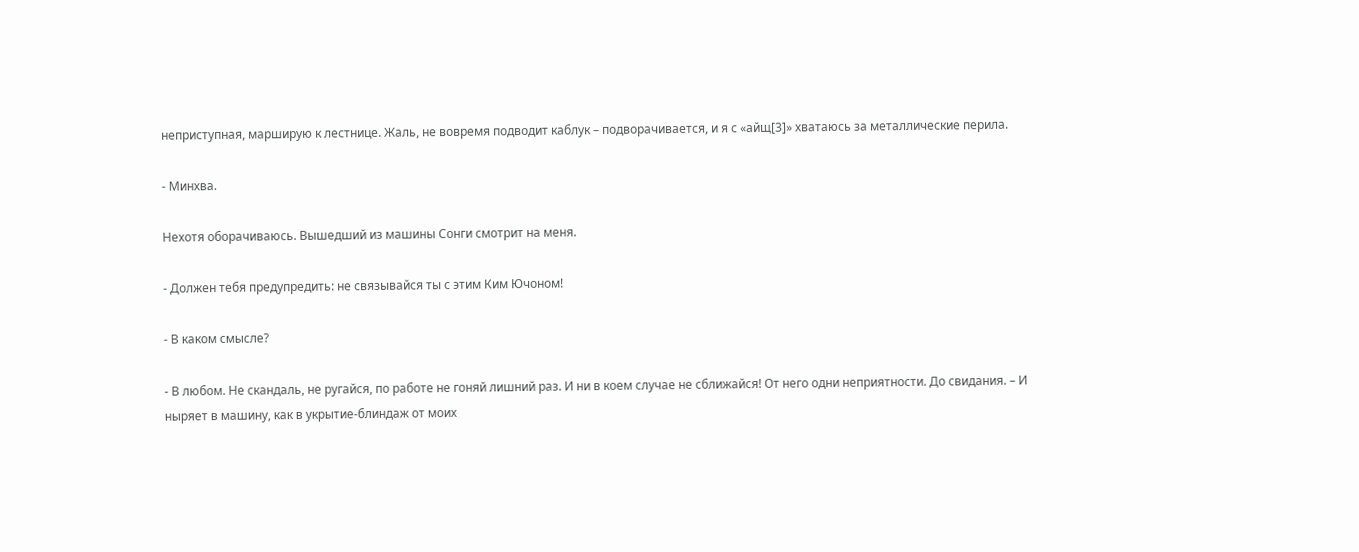неприступная, марширую к лестнице. Жаль, не вовремя подводит каблук – подворачивается, и я с «айщ[3]» хватаюсь за металлические перила.

- Минхва.

Нехотя оборачиваюсь. Вышедший из машины Сонги смотрит на меня.

- Должен тебя предупредить: не связывайся ты с этим Ким Ючоном!

- В каком смысле?

- В любом. Не скандаль, не ругайся, по работе не гоняй лишний раз. И ни в коем случае не сближайся! От него одни неприятности. До свидания. – И ныряет в машину, как в укрытие-блиндаж от моих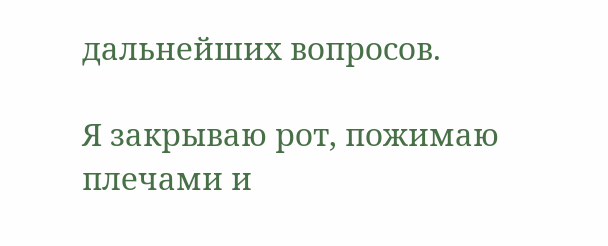дальнейших вопросов.

Я закрываю рот, пожимаю плечами и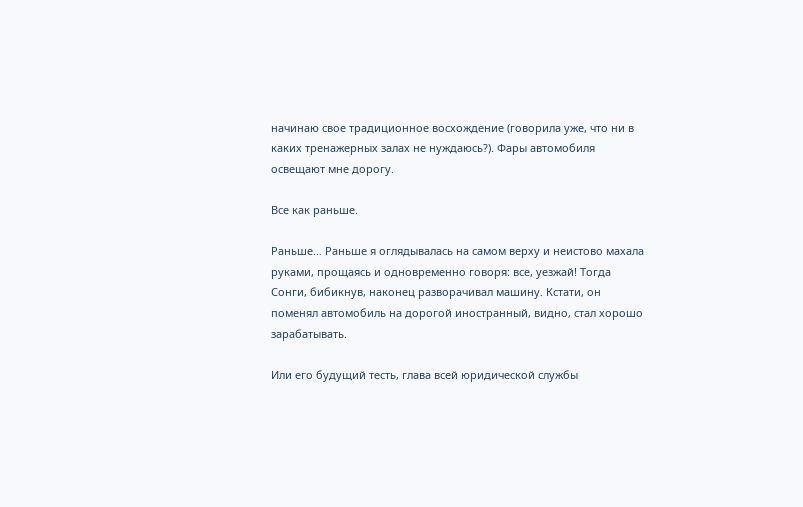начинаю свое традиционное восхождение (говорила уже, что ни в каких тренажерных залах не нуждаюсь?). Фары автомобиля освещают мне дорогу.

Все как раньше.

Раньше… Раньше я оглядывалась на самом верху и неистово махала руками, прощаясь и одновременно говоря: все, уезжай! Тогда Сонги, бибикнув, наконец разворачивал машину. Кстати, он поменял автомобиль на дорогой иностранный, видно, стал хорошо зарабатывать.

Или его будущий тесть, глава всей юридической службы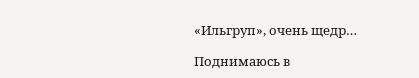«Ильгруп», очень щедр…

Поднимаюсь в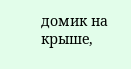домик на крыше,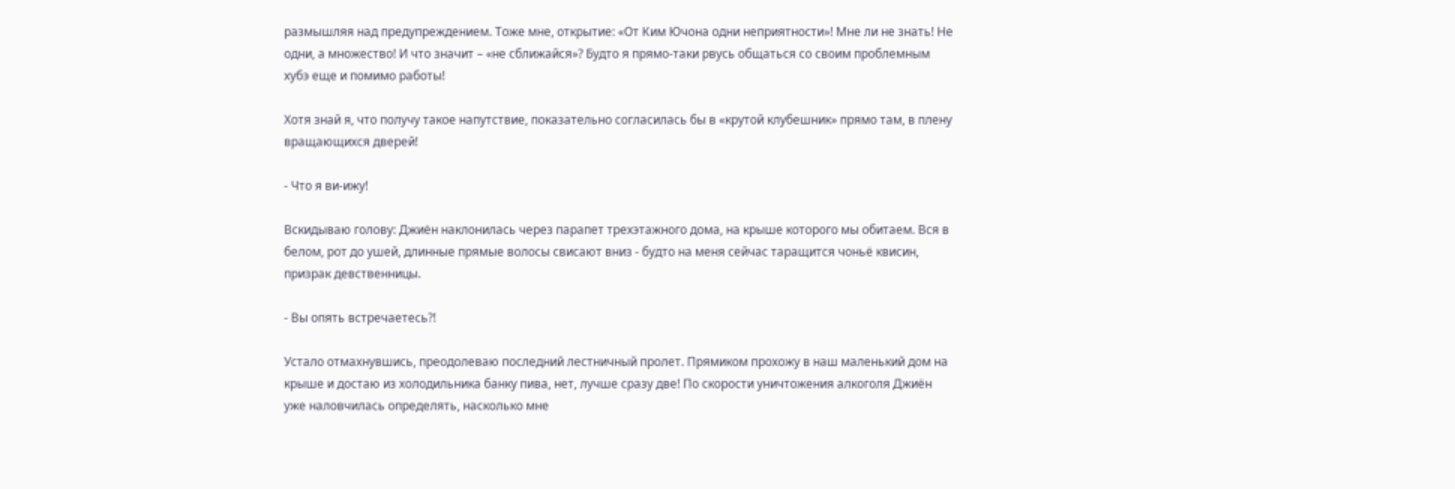размышляя над предупреждением. Тоже мне, открытие: «От Ким Ючона одни неприятности»! Мне ли не знать! Не одни, а множество! И что значит – «не сближайся»? Будто я прямо-таки рвусь общаться со своим проблемным хубэ еще и помимо работы!

Хотя знай я, что получу такое напутствие, показательно согласилась бы в «крутой клубешник» прямо там, в плену вращающихся дверей!

- Что я ви-ижу!

Вскидываю голову: Джиён наклонилась через парапет трехэтажного дома, на крыше которого мы обитаем. Вся в белом, рот до ушей, длинные прямые волосы свисают вниз - будто на меня сейчас таращится чоньё квисин, призрак девственницы.

- Вы опять встречаетесь?!

Устало отмахнувшись, преодолеваю последний лестничный пролет. Прямиком прохожу в наш маленький дом на крыше и достаю из холодильника банку пива, нет, лучше сразу две! По скорости уничтожения алкоголя Джиён уже наловчилась определять, насколько мне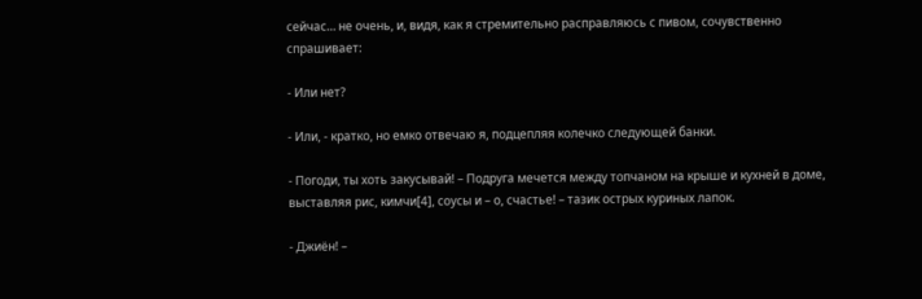сейчас… не очень, и, видя, как я стремительно расправляюсь с пивом, сочувственно спрашивает:

- Или нет?

- Или, - кратко, но емко отвечаю я, подцепляя колечко следующей банки.

- Погоди, ты хоть закусывай! – Подруга мечется между топчаном на крыше и кухней в доме, выставляя рис, кимчи[4], соусы и – о, счастье! – тазик острых куриных лапок.

- Джиён! –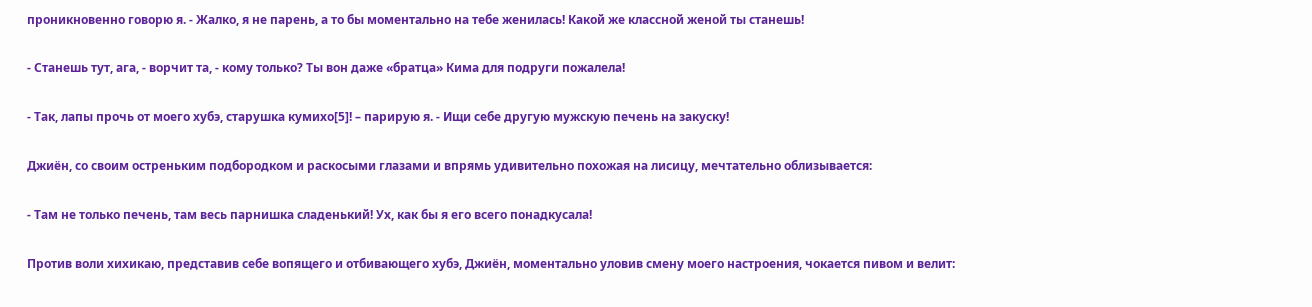проникновенно говорю я. - Жалко, я не парень, а то бы моментально на тебе женилась! Какой же классной женой ты станешь!

- Станешь тут, ага, - ворчит та, - кому только? Ты вон даже «братца» Кима для подруги пожалела!

- Так, лапы прочь от моего хубэ, старушка кумихо[5]! – парирую я. - Ищи себе другую мужскую печень на закуску!

Джиён, со своим остреньким подбородком и раскосыми глазами и впрямь удивительно похожая на лисицу, мечтательно облизывается:

- Там не только печень, там весь парнишка сладенький! Ух, как бы я его всего понадкусала!

Против воли хихикаю, представив себе вопящего и отбивающего хубэ, Джиён, моментально уловив смену моего настроения, чокается пивом и велит: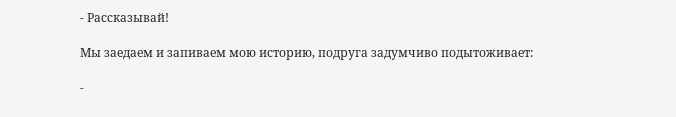- Рассказывай!

Мы заедаем и запиваем мою историю, подруга задумчиво подытоживает:

-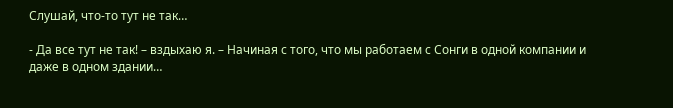Слушай, что-то тут не так…

- Да все тут не так! – вздыхаю я. – Начиная с того, что мы работаем с Сонги в одной компании и даже в одном здании…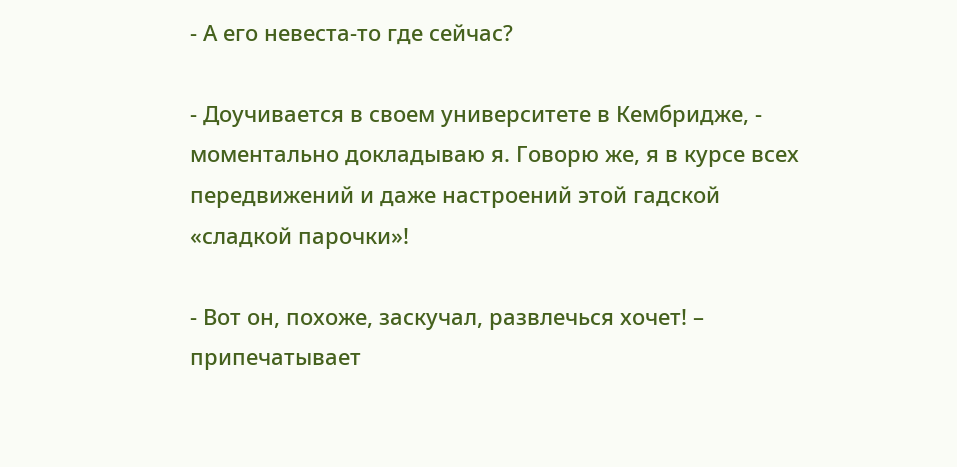- А его невеста-то где сейчас?

- Доучивается в своем университете в Кембридже, - моментально докладываю я. Говорю же, я в курсе всех передвижений и даже настроений этой гадской «сладкой парочки»!

- Вот он, похоже, заскучал, развлечься хочет! – припечатывает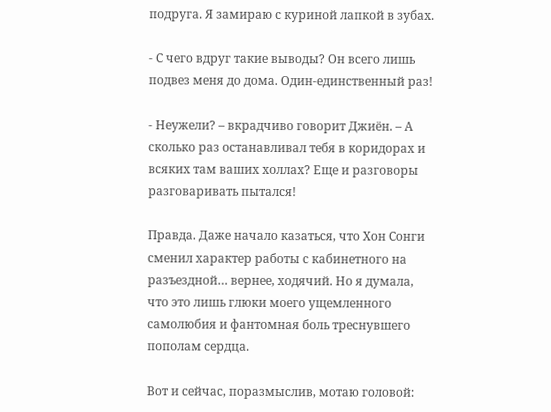подруга. Я замираю с куриной лапкой в зубах.

- С чего вдруг такие выводы? Он всего лишь подвез меня до дома. Один-единственный раз!

- Неужели? – вкрадчиво говорит Джиён. – А сколько раз останавливал тебя в коридорах и всяких там ваших холлах? Еще и разговоры разговаривать пытался!

Правда. Даже начало казаться, что Хон Сонги сменил характер работы с кабинетного на разъездной… вернее, ходячий. Но я думала, что это лишь глюки моего ущемленного самолюбия и фантомная боль треснувшего пополам сердца.

Вот и сейчас, поразмыслив, мотаю головой: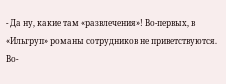- Да ну, какие там «развлечения»! Во-первых, в «Ильгруп» романы сотрудников не приветствуются. Во-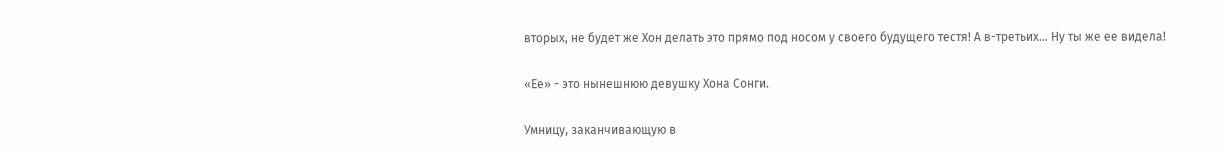вторых, не будет же Хон делать это прямо под носом у своего будущего тестя! А в-третьих… Ну ты же ее видела!

«Ее» - это нынешнюю девушку Хона Сонги.

Умницу, заканчивающую в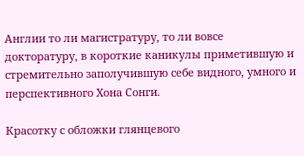Англии то ли магистратуру, то ли вовсе докторатуру, в короткие каникулы приметившую и стремительно заполучившую себе видного, умного и перспективного Хона Сонги.

Красотку с обложки глянцевого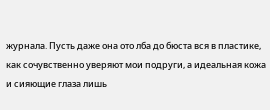журнала. Пусть даже она ото лба до бюста вся в пластике, как сочувственно уверяют мои подруги, а идеальная кожа и сияющие глаза лишь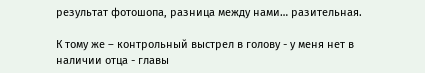результат фотошопа, разница между нами… разительная.

К тому же – контрольный выстрел в голову - у меня нет в наличии отца - главы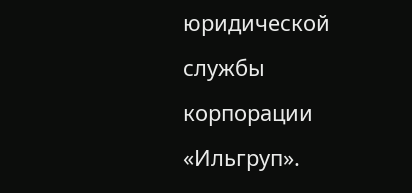юридической службы корпорации «Ильгруп».